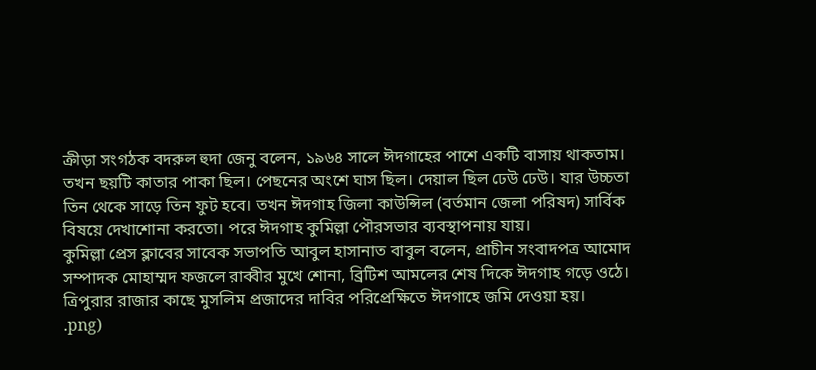ক্রীড়া সংগঠক বদরুল হুদা জেনু বলেন, ১৯৬৪ সালে ঈদগাহের পাশে একটি বাসায় থাকতাম। তখন ছয়টি কাতার পাকা ছিল। পেছনের অংশে ঘাস ছিল। দেয়াল ছিল ঢেউ ঢেউ। যার উচ্চতা তিন থেকে সাড়ে তিন ফুট হবে। তখন ঈদগাহ জিলা কাউন্সিল (বর্তমান জেলা পরিষদ) সার্বিক বিষয়ে দেখাশোনা করতো। পরে ঈদগাহ কুমিল্লা পৌরসভার ব্যবস্থাপনায় যায়।
কুমিল্লা প্রেস ক্লাবের সাবেক সভাপতি আবুল হাসানাত বাবুল বলেন, প্রাচীন সংবাদপত্র আমোদ সম্পাদক মোহাম্মদ ফজলে রাব্বীর মুখে শোনা, ব্রিটিশ আমলের শেষ দিকে ঈদগাহ গড়ে ওঠে। ত্রিপুরার রাজার কাছে মুসলিম প্রজাদের দাবির পরিপ্রেক্ষিতে ঈদগাহে জমি দেওয়া হয়।
.png)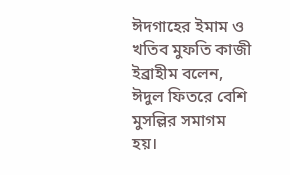ঈদগাহের ইমাম ও খতিব মুফতি কাজী ইব্রাহীম বলেন, ঈদুল ফিতরে বেশি মুসল্লির সমাগম হয়।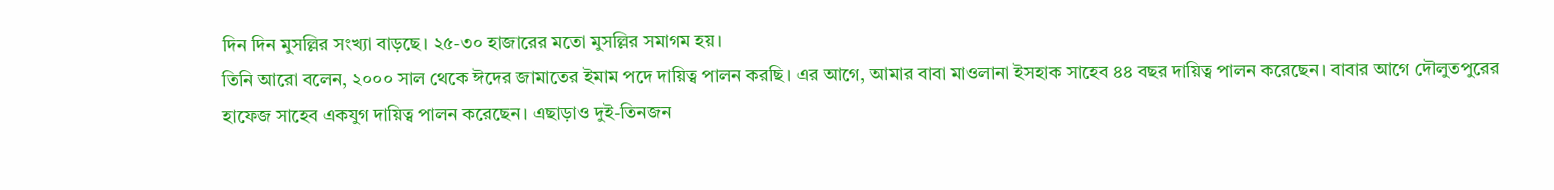দিন দিন মুসল্লির সংখ্যা বাড়ছে। ২৫-৩০ হাজারের মতো মুসল্লির সমাগম হয়।
তিনি আরো বলেন, ২০০০ সাল থেকে ঈদের জামাতের ইমাম পদে দায়িত্ব পালন করছি। এর আগে, আমার বাবা মাওলানা ইসহাক সাহেব ৪৪ বছর দায়িত্ব পালন করেছেন। বাবার আগে দৌলুতপুরের হাফেজ সাহেব একযুগ দায়িত্ব পালন করেছেন। এছাড়াও দুই-তিনজন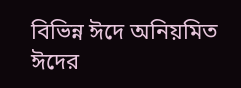বিভিন্ন ঈদে অনিয়মিত ঈদের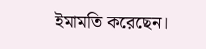ইমামতি করেছেন।